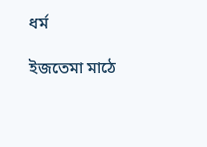ধর্ম

ইজতেমা মাঠে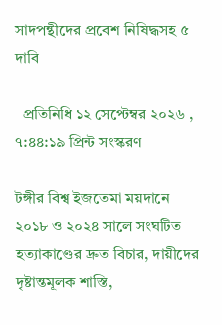সাদপন্থীদের প্রবেশ নিষিদ্ধসহ ৫ দাবি

  প্রতিনিধি ১২ সেপ্টেম্বর ২০২৬ , ৭:৪৪:১৯ প্রিন্ট সংস্করণ

টঙ্গীর বিশ্ব ইজতেমা ময়দানে ২০১৮ ও ২০২৪ সালে সংঘটিত হত্যাকাণ্ডের দ্রুত বিচার, দায়ীদের দৃষ্টান্তমূলক শাস্তি,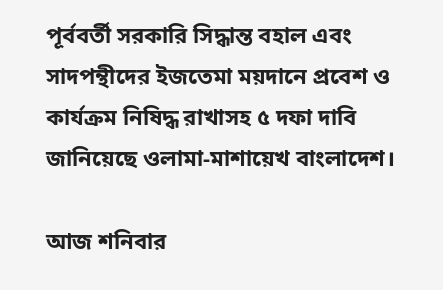পূর্ববর্তী সরকারি সিদ্ধান্ত বহাল এবং সাদপন্থীদের ইজতেমা ময়দানে প্রবেশ ও কার্যক্রম নিষিদ্ধ রাখাসহ ৫ দফা দাবি জানিয়েছে ওলামা-মাশায়েখ বাংলাদেশ।

আজ শনিবার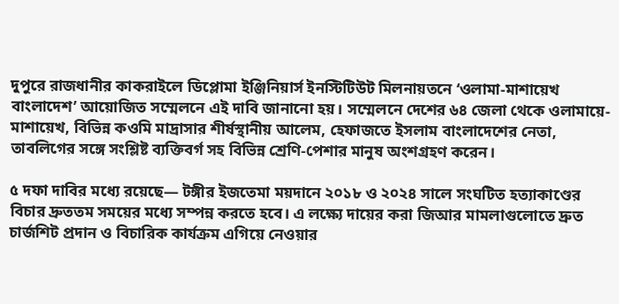দুপুরে রাজধানীর কাকরাইলে ডিপ্লোমা ইঞ্জিনিয়ার্স ইনস্টিটিউট মিলনায়তনে ‘ওলামা-মাশায়েখ বাংলাদেশ’ আয়োজিত সম্মেলনে এই দাবি জানানো হয়। সম্মেলনে দেশের ৬৪ জেলা থেকে ওলামায়ে-মাশায়েখ, বিভিন্ন কওমি মাদ্রাসার শীর্ষস্থানীয় আলেম, হেফাজতে ইসলাম বাংলাদেশের নেতা, তাবলিগের সঙ্গে সংশ্লিষ্ট ব্যক্তিবর্গ সহ বিভিন্ন শ্রেণি-পেশার মানুষ অংশগ্রহণ করেন।

৫ দফা দাবির মধ্যে রয়েছে— টঙ্গীর ইজতেমা ময়দানে ২০১৮ ও ২০২৪ সালে সংঘটিত হত্যাকাণ্ডের বিচার দ্রুততম সময়ের মধ্যে সম্পন্ন করতে হবে। এ লক্ষ্যে দায়ের করা জিআর মামলাগুলোতে দ্রুত চার্জশিট প্রদান ও বিচারিক কার্যক্রম এগিয়ে নেওয়ার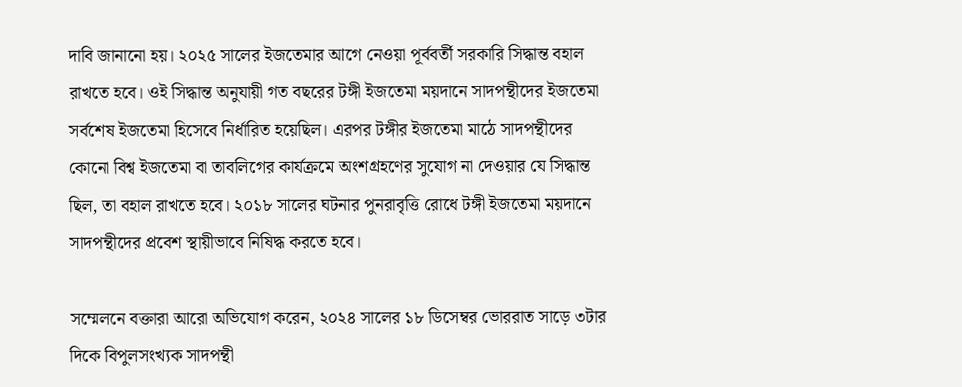দাবি জানানো হয়। ২০২৫ সালের ইজতেমার আগে নেওয়া পূর্ববর্তী সরকারি সিদ্ধান্ত বহাল রাখতে হবে। ওই সিদ্ধান্ত অনুযায়ী গত বছরের টঙ্গী ইজতেমা ময়দানে সাদপন্থীদের ইজতেমা সর্বশেষ ইজতেমা হিসেবে নির্ধারিত হয়েছিল। এরপর টঙ্গীর ইজতেমা মাঠে সাদপন্থীদের কোনো বিশ্ব ইজতেমা বা তাবলিগের কার্যক্রমে অংশগ্রহণের সুযোগ না দেওয়ার যে সিদ্ধান্ত ছিল, তা বহাল রাখতে হবে। ২০১৮ সালের ঘটনার পুনরাবৃত্তি রোধে টঙ্গী ইজতেমা ময়দানে সাদপন্থীদের প্রবেশ স্থায়ীভাবে নিষিদ্ধ করতে হবে।

সম্মেলনে বক্তারা আরো অভিযোগ করেন, ২০২৪ সালের ১৮ ডিসেম্বর ভোররাত সাড়ে ৩টার দিকে বিপুলসংখ্যক সাদপন্থী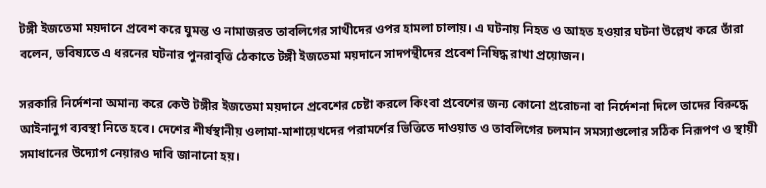টঙ্গী ইজতেমা ময়দানে প্রবেশ করে ঘুমন্ত ও নামাজরত তাবলিগের সাথীদের ওপর হামলা চালায়। এ ঘটনায় নিহত ও আহত হওয়ার ঘটনা উল্লেখ করে তাঁরা বলেন, ভবিষ্যতে এ ধরনের ঘটনার পুনরাবৃত্তি ঠেকাতে টঙ্গী ইজতেমা ময়দানে সাদপন্থীদের প্রবেশ নিষিদ্ধ রাখা প্রয়োজন।

সরকারি নির্দেশনা অমান্য করে কেউ টঙ্গীর ইজতেমা ময়দানে প্রবেশের চেষ্টা করলে কিংবা প্রবেশের জন্য কোনো প্ররোচনা বা নির্দেশনা দিলে তাদের বিরুদ্ধে আইনানুগ ব্যবস্থা নিতে হবে। দেশের শীর্ষস্থানীয় ওলামা-মাশায়েখদের পরামর্শের ভিত্তিতে দাওয়াত ও তাবলিগের চলমান সমস্যাগুলোর সঠিক নিরূপণ ও স্থায়ী সমাধানের উদ্যোগ নেয়ারও দাবি জানানো হয়।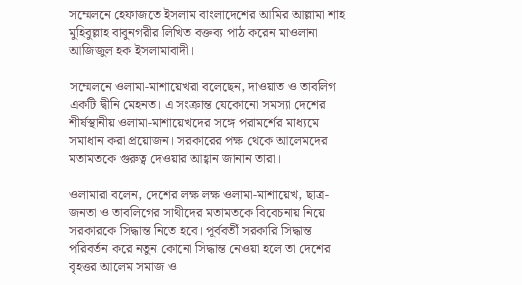সম্মেলনে হেফাজতে ইসলাম বাংলাদেশের আমির আল্লামা শাহ মুহিবুল্লাহ বাবুনগরীর লিখিত বক্তব্য পাঠ করেন মাওলানা আজিজুল হক ইসলামাবাদী।

সম্মেলনে ওলামা-মাশায়েখরা বলেছেন, দাওয়াত ও তাবলিগ একটি দ্বীনি মেহনত। এ সংক্রান্ত যেকোনো সমস্যা দেশের শীর্ষস্থানীয় ওলামা-মাশায়েখদের সঙ্গে পরামর্শের মাধ্যমে সমাধান করা প্রয়োজন। সরকারের পক্ষ থেকে আলেমদের মতামতকে গুরুত্ব দেওয়ার আহ্বান জানান তারা।

ওলামারা বলেন, দেশের লক্ষ লক্ষ ওলামা-মাশায়েখ, ছাত্র-জনতা ও তাবলিগের সাথীদের মতামতকে বিবেচনায় নিয়ে সরকারকে সিদ্ধান্ত নিতে হবে। পূর্ববর্তী সরকারি সিদ্ধান্ত পরিবর্তন করে নতুন কোনো সিদ্ধান্ত নেওয়া হলে তা দেশের বৃহত্তর আলেম সমাজ ও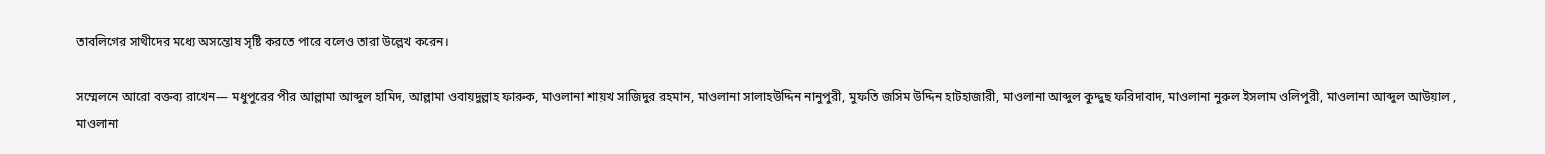তাবলিগের সাথীদের মধ্যে অসন্তোষ সৃষ্টি করতে পারে বলেও তারা উল্লেখ করেন।

সম্মেলনে আরো বক্তব্য রাখেন— মধুপুরের পীর আল্লামা আব্দুল হামিদ, আল্লামা ওবায়দুল্লাহ ফারুক, মাওলানা শায়খ সাজিদুর রহমান, মাওলানা সালাহউদ্দিন নানুপুরী, মুফতি জসিম উদ্দিন হাটহাজারী, মাওলানা আব্দুল কুদ্দুছ ফরিদাবাদ, মাওলানা নুরুল ইসলাম ওলিপুরী, মাওলানা আব্দুল আউয়াল , মাওলানা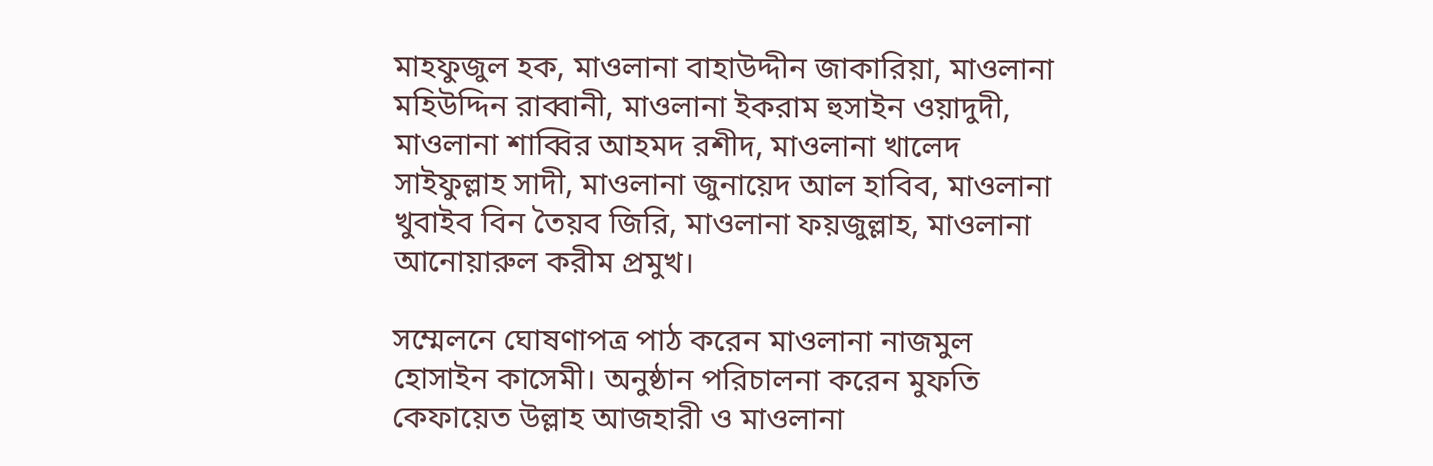মাহফুজুল হক, মাওলানা বাহাউদ্দীন জাকারিয়া, মাওলানা মহিউদ্দিন রাব্বানী, মাওলানা ইকরাম হুসাইন ওয়াদুদী, মাওলানা শাব্বির আহমদ রশীদ, মাওলানা খালেদ সাইফুল্লাহ সাদী, মাওলানা জুনায়েদ আল হাবিব, মাওলানা খুবাইব বিন তৈয়ব জিরি, মাওলানা ফয়জুল্লাহ, মাওলানা আনোয়ারুল করীম প্রমুখ।

সম্মেলনে ঘোষণাপত্র পাঠ করেন মাওলানা নাজমুল হোসাইন কাসেমী। অনুষ্ঠান পরিচালনা করেন মুফতি কেফায়েত উল্লাহ আজহারী ও মাওলানা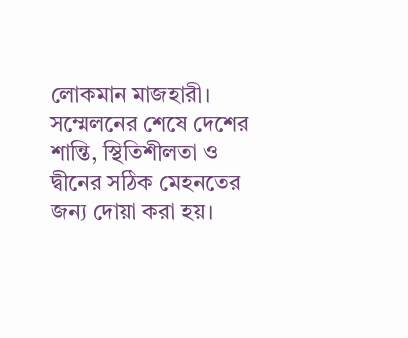লোকমান মাজহারী। সম্মেলনের শেষে দেশের শান্তি, স্থিতিশীলতা ও দ্বীনের সঠিক মেহনতের জন্য দোয়া করা হয়।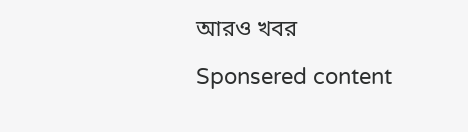আরও খবর

Sponsered content